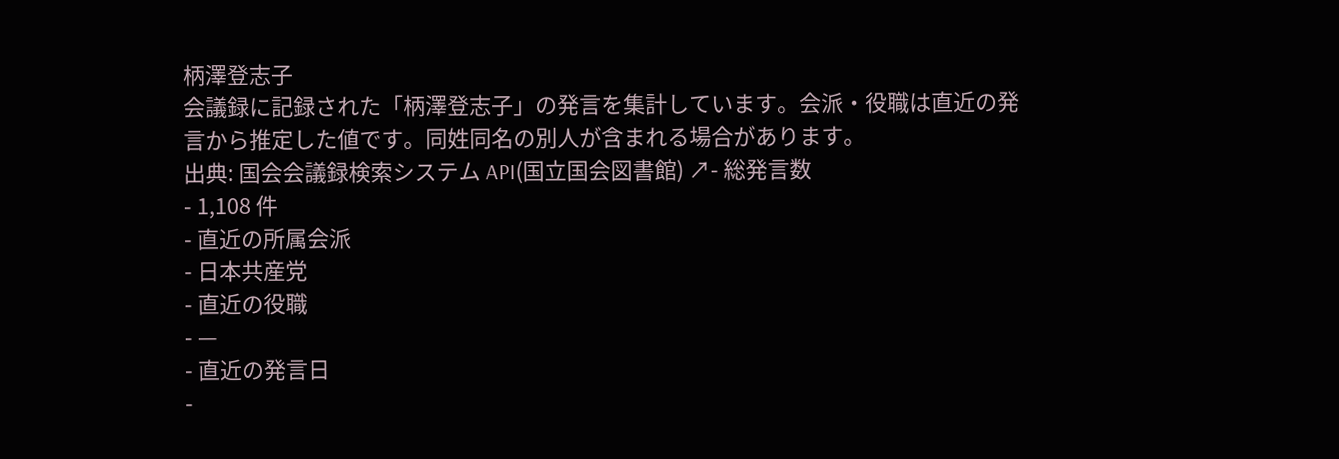柄澤登志子
会議録に記録された「柄澤登志子」の発言を集計しています。会派・役職は直近の発言から推定した値です。同姓同名の別人が含まれる場合があります。
出典: 国会会議録検索システム API(国立国会図書館) ↗- 総発言数
- 1,108 件
- 直近の所属会派
- 日本共産党
- 直近の役職
- —
- 直近の発言日
-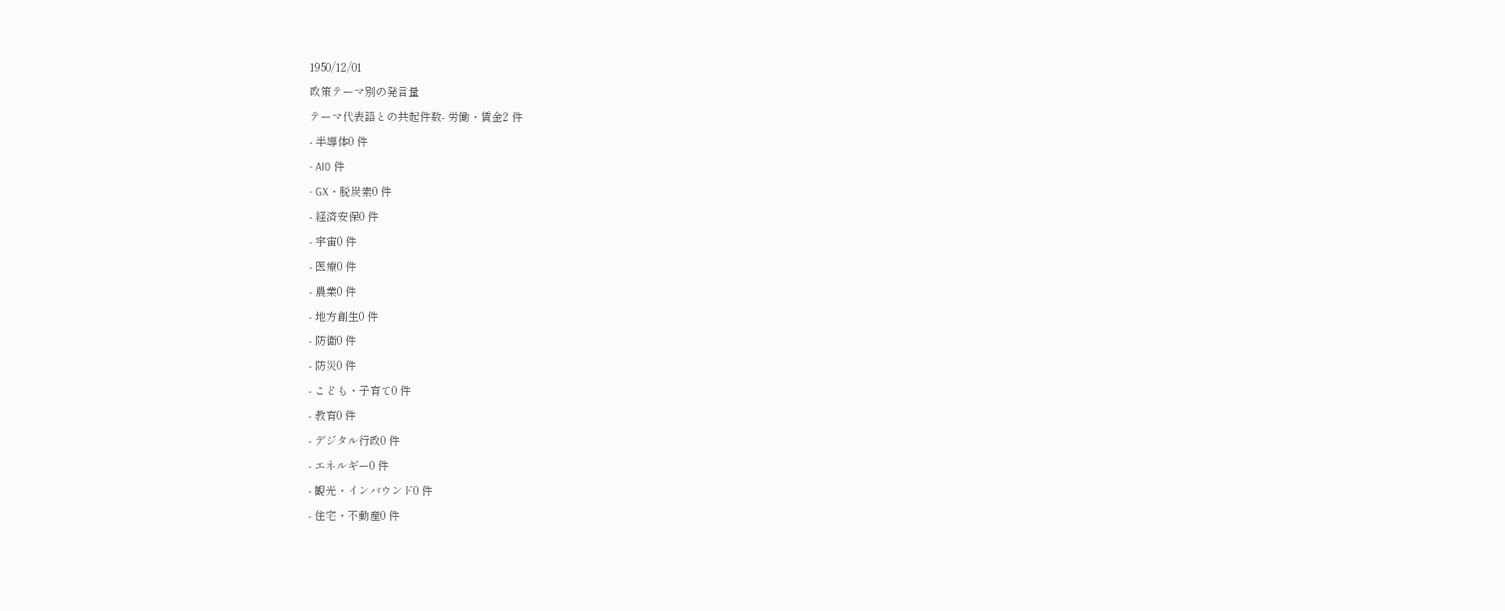1950/12/01
政策テーマ別の発言量
テーマ代表語との共起件数- 労働・賃金2 件
- 半導体0 件
- AI0 件
- GX・脱炭素0 件
- 経済安保0 件
- 宇宙0 件
- 医療0 件
- 農業0 件
- 地方創生0 件
- 防衛0 件
- 防災0 件
- こども・子育て0 件
- 教育0 件
- デジタル行政0 件
- エネルギー0 件
- 観光・インバウンド0 件
- 住宅・不動産0 件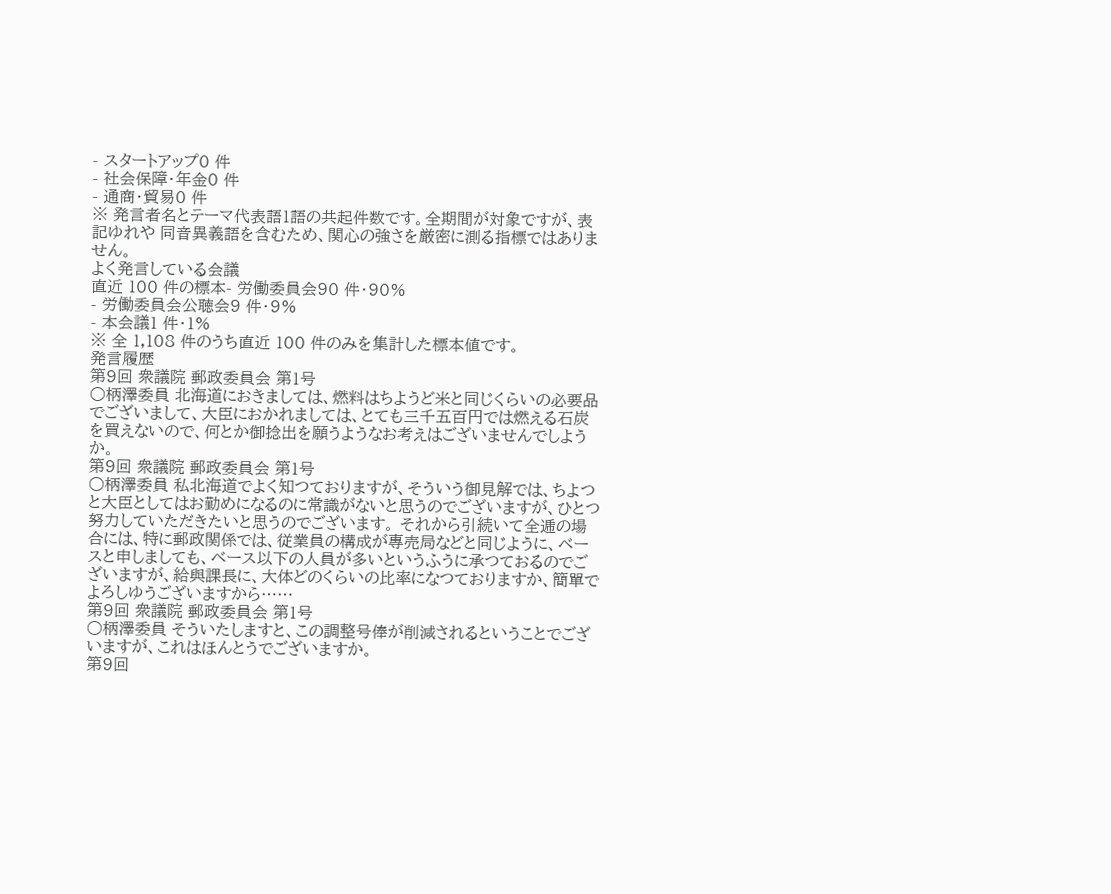- スタートアップ0 件
- 社会保障・年金0 件
- 通商・貿易0 件
※ 発言者名とテーマ代表語1語の共起件数です。全期間が対象ですが、表記ゆれや 同音異義語を含むため、関心の強さを厳密に測る指標ではありません。
よく発言している会議
直近 100 件の標本- 労働委員会90 件・90%
- 労働委員会公聴会9 件・9%
- 本会議1 件・1%
※ 全 1,108 件のうち直近 100 件のみを集計した標本値です。
発言履歴
第9回 衆議院 郵政委員会 第1号
○柄澤委員 北海道におきましては、燃料はちようど米と同じくらいの必要品でございまして、大臣におかれましては、とても三千五百円では燃える石炭を買えないので、何とか御捻出を願うようなお考えはございませんでしようか。
第9回 衆議院 郵政委員会 第1号
○柄澤委員 私北海道でよく知つておりますが、そういう御見解では、ちよつと大臣としてはお勤めになるのに常識がないと思うのでございますが、ひとつ努力していただきたいと思うのでございます。 それから引続いて全逓の場合には、特に郵政関係では、従業員の構成が專売局などと同じように、ベースと申しましても、ベース以下の人員が多いというふうに承つておるのでございますが、給與課長に、大体どのくらいの比率になつておりますか、簡單でよろしゆうございますから……
第9回 衆議院 郵政委員会 第1号
○柄澤委員 そういたしますと、この調整号俸が削減されるということでございますが、これはほんとうでございますか。
第9回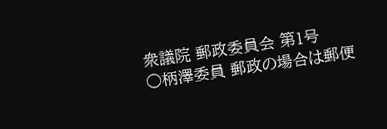衆議院 郵政委員会 第1号
○柄澤委員 郵政の場合は郵便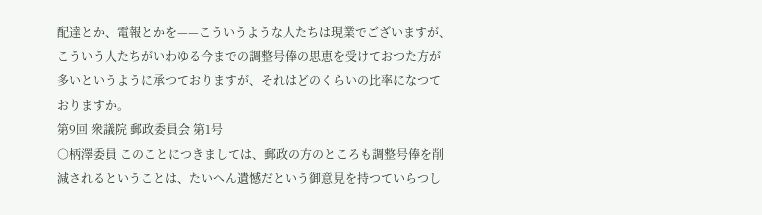配達とか、電報とかを——こういうような人たちは現業でございますが、こういう人たちがいわゆる今までの調整号俸の思恵を受けておつた方が多いというように承つておりますが、それはどのくらいの比率になつておりますか。
第9回 衆議院 郵政委員会 第1号
○柄澤委員 このことにつきましては、郵政の方のところも調整号俸を削減されるということは、たいへん遺憾だという御意見を持つていらつし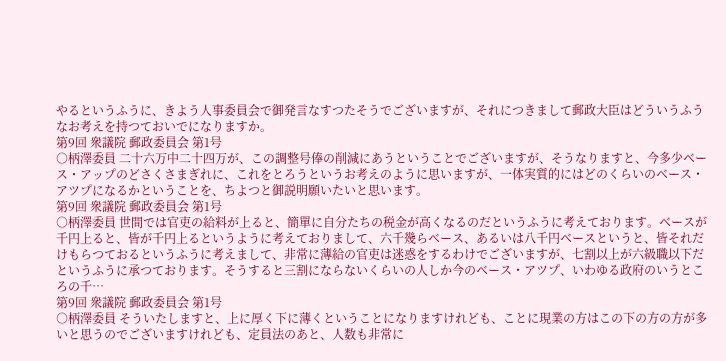やるというふうに、きよう人事委員会で御発言なすつたそうでございますが、それにつきまして郵政大臣はどういうふうなお考えを持つておいでになりますか。
第9回 衆議院 郵政委員会 第1号
○柄澤委員 二十六万中二十四万が、この調整号俸の削減にあうということでございますが、そうなりますと、今多少ベース・アップのどさくさまぎれに、これをとろうというお考えのように思いますが、一体実質的にはどのくらいのベース・アツプになるかということを、ちよつと御説明願いたいと思います。
第9回 衆議院 郵政委員会 第1号
○柄澤委員 世間では官吏の給料が上ると、簡單に自分たちの税金が高くなるのだというふうに考えております。ベースが千円上ると、皆が千円上るというように考えておりまして、六千幾らベース、あるいは八千円ベースというと、皆それだけもらつておるというふうに考えまして、非常に薄給の官吏は迷惑をするわけでございますが、七割以上が六級職以下だというふうに承つております。そうすると三割にならないくらいの人しか今のベース・アツプ、いわゆる政府のいうところの千…
第9回 衆議院 郵政委員会 第1号
○柄澤委員 そういたしますと、上に厚く下に薄くということになりますけれども、ことに現業の方はこの下の方の方が多いと思うのでございますけれども、定員法のあと、人数も非常に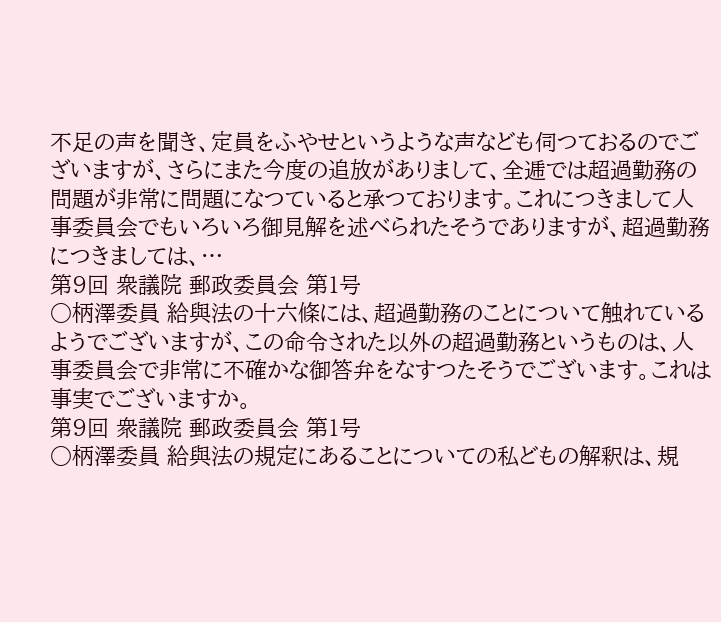不足の声を聞き、定員をふやせというような声なども伺つておるのでございますが、さらにまた今度の追放がありまして、全逓では超過勤務の問題が非常に問題になつていると承つております。これにつきまして人事委員会でもいろいろ御見解を述べられたそうでありますが、超過勤務につきましては、…
第9回 衆議院 郵政委員会 第1号
○柄澤委員 給與法の十六條には、超過勤務のことについて触れているようでございますが、この命令された以外の超過勤務というものは、人事委員会で非常に不確かな御答弁をなすつたそうでございます。これは事実でございますか。
第9回 衆議院 郵政委員会 第1号
○柄澤委員 給與法の規定にあることについての私どもの解釈は、規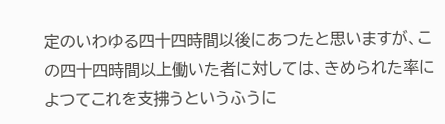定のいわゆる四十四時間以後にあつたと思いますが、この四十四時間以上働いた者に対しては、きめられた率によつてこれを支拂うというふうに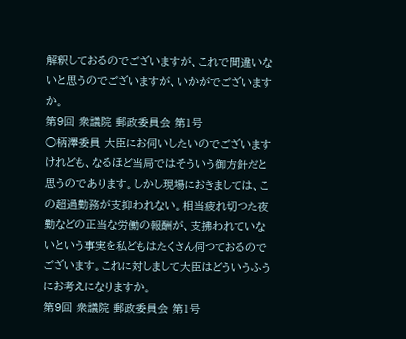解釈しておるのでございますが、これで間違いないと思うのでございますが、いかがでございますか。
第9回 衆議院 郵政委員会 第1号
○柄澤委員 大臣にお伺いしたいのでございますけれども、なるほど当局ではそういう御方針だと思うのであります。しかし現場におきましては、この超過勤務が支抑われない。相当疲れ切つた夜勤などの正当な労働の報酬が、支拂われていないという事実を私どもはたくさん伺つておるのでございます。これに対しまして大臣はどういうふうにお考えになりますか。
第9回 衆議院 郵政委員会 第1号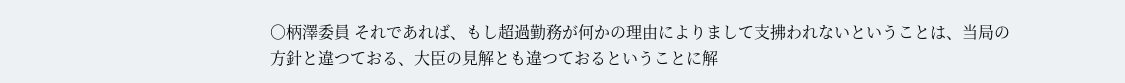○柄澤委員 それであれば、もし超過勤務が何かの理由によりまして支拂われないということは、当局の方針と違つておる、大臣の見解とも違つておるということに解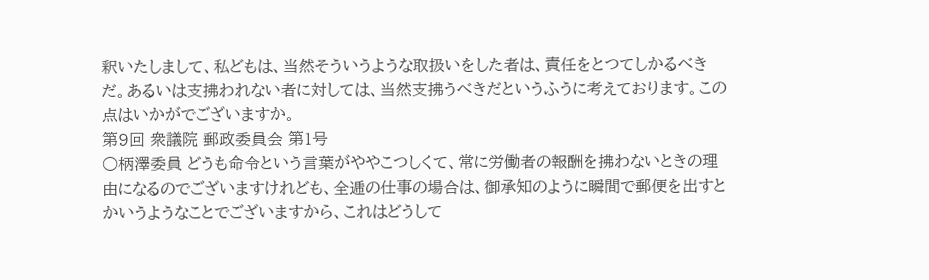釈いたしまして、私どもは、当然そういうような取扱いをした者は、責任をとつてしかるべきだ。あるいは支拂われない者に対しては、当然支拂うべきだというふうに考えております。この点はいかがでございますか。
第9回 衆議院 郵政委員会 第1号
○柄澤委員 どうも命令という言葉がややこつしくて、常に労働者の報酬を拂わないときの理由になるのでございますけれども、全逓の仕事の場合は、御承知のように瞬間で郵便を出すとかいうようなことでございますから、これはどうして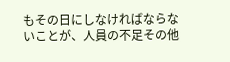もその日にしなければならないことが、人員の不足その他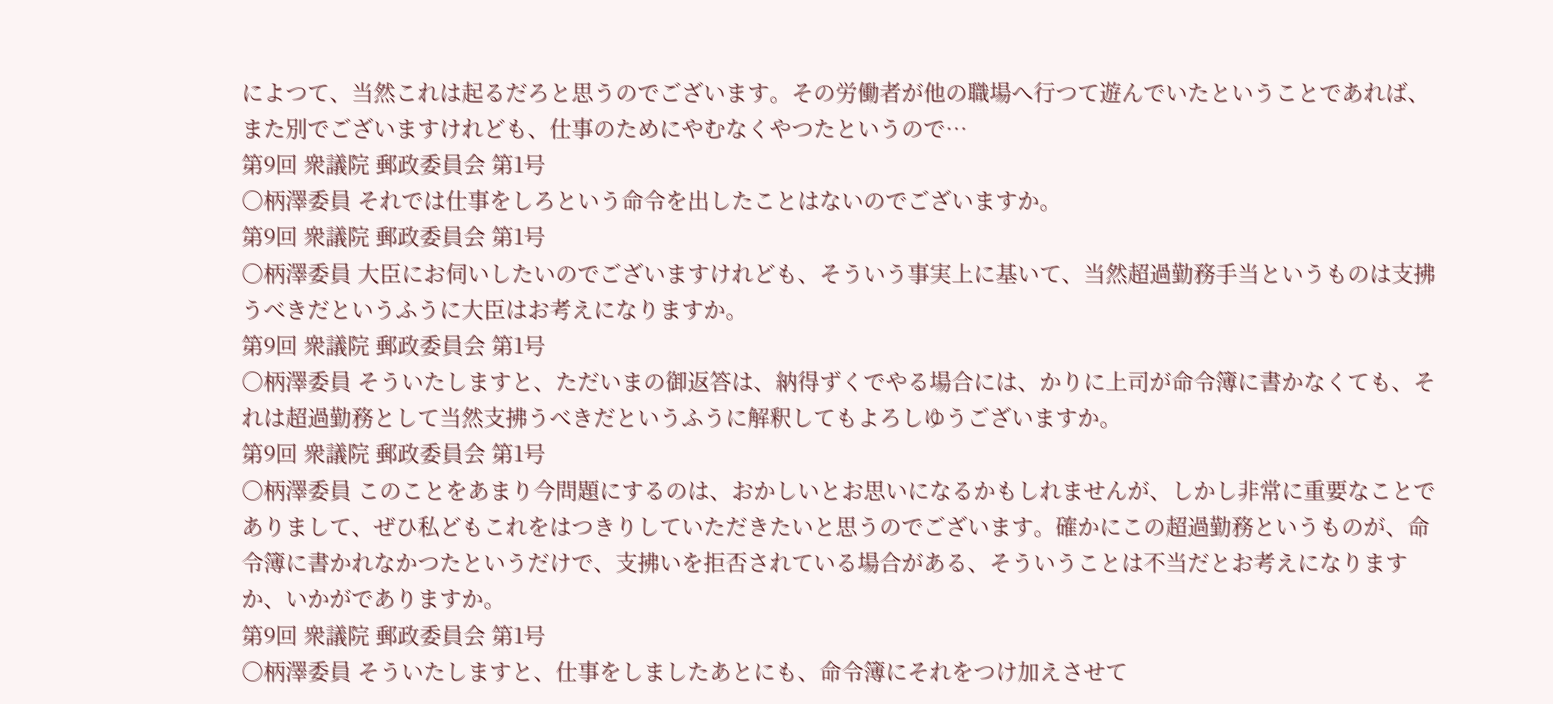によつて、当然これは起るだろと思うのでございます。その労働者が他の職場へ行つて遊んでいたということであれば、また別でございますけれども、仕事のためにやむなくやつたというので…
第9回 衆議院 郵政委員会 第1号
○柄澤委員 それでは仕事をしろという命令を出したことはないのでございますか。
第9回 衆議院 郵政委員会 第1号
○柄澤委員 大臣にお伺いしたいのでございますけれども、そういう事実上に基いて、当然超過勤務手当というものは支拂うべきだというふうに大臣はお考えになりますか。
第9回 衆議院 郵政委員会 第1号
○柄澤委員 そういたしますと、ただいまの御返答は、納得ずくでやる場合には、かりに上司が命令簿に書かなくても、それは超過勤務として当然支拂うべきだというふうに解釈してもよろしゆうございますか。
第9回 衆議院 郵政委員会 第1号
○柄澤委員 このことをあまり今問題にするのは、おかしいとお思いになるかもしれませんが、しかし非常に重要なことでありまして、ぜひ私どもこれをはつきりしていただきたいと思うのでございます。確かにこの超過勤務というものが、命令簿に書かれなかつたというだけで、支拂いを拒否されている場合がある、そういうことは不当だとお考えになりますか、いかがでありますか。
第9回 衆議院 郵政委員会 第1号
○柄澤委員 そういたしますと、仕事をしましたあとにも、命令簿にそれをつけ加えさせて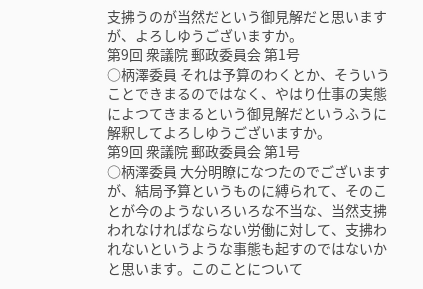支拂うのが当然だという御見解だと思いますが、よろしゆうございますか。
第9回 衆議院 郵政委員会 第1号
○柄澤委員 それは予算のわくとか、そういうことできまるのではなく、やはり仕事の実態によつてきまるという御見解だというふうに解釈してよろしゆうございますか。
第9回 衆議院 郵政委員会 第1号
○柄澤委員 大分明瞭になつたのでございますが、結局予算というものに縛られて、そのことが今のようないろいろな不当な、当然支拂われなければならない労働に対して、支拂われないというような事態も起すのではないかと思います。このことについて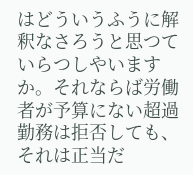はどういうふうに解釈なさろうと思つていらつしやいますか。それならば労働者が予算にない超過勤務は拒否しても、それは正当だ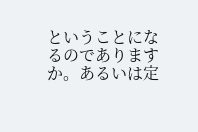ということになるのでありますか。あるいは定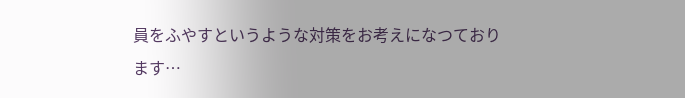員をふやすというような対策をお考えになつております…